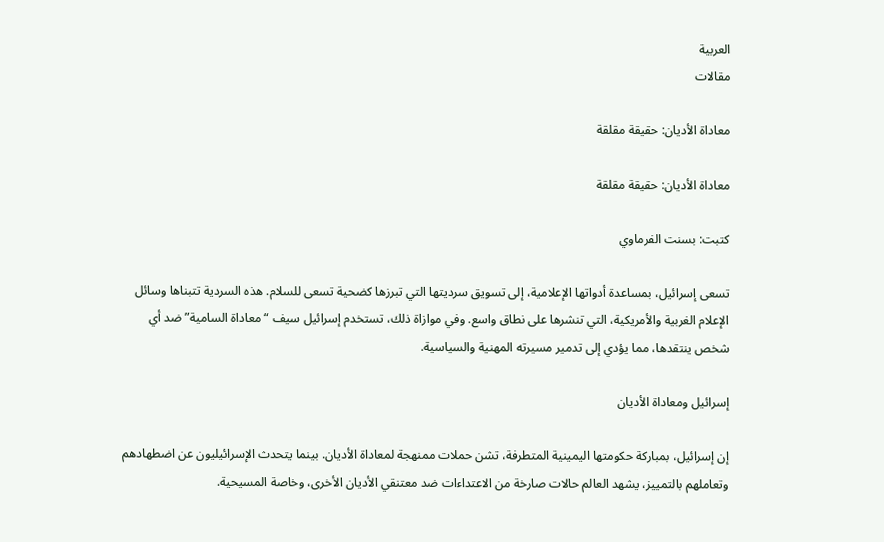العربية
مقالات

معاداة الأديان: حقيقة مقلقة

معاداة الأديان: حقيقة مقلقة

كتبت: بسنت الفرماوي

تسعى إسرائيل، بمساعدة أدواتها الإعلامية، إلى تسويق سرديتها التي تبرزها كضحية تسعى للسلام. هذه السردية تتبناها وسائل الإعلام الغربية والأمريكية، التي تنشرها على نطاق واسع. وفي موازاة ذلك، تستخدم إسرائيل سيف “معاداة السامية” ضد أي شخص ينتقدها، مما يؤدي إلى تدمير مسيرته المهنية والسياسية.

إسرائيل ومعاداة الأديان

إن إسرائيل، بمباركة حكومتها اليمينية المتطرفة، تشن حملات ممنهجة لمعاداة الأديان. بينما يتحدث الإسرائيليون عن اضطهادهم وتعاملهم بالتمييز، يشهد العالم حالات صارخة من الاعتداءات ضد معتنقي الأديان الأخرى، وخاصة المسيحية.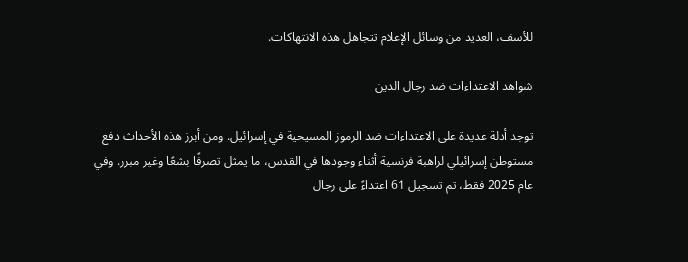للأسف، العديد من وسائل الإعلام تتجاهل هذه الانتهاكات.

شواهد الاعتداءات ضد رجال الدين

توجد أدلة عديدة على الاعتداءات ضد الرموز المسيحية في إسرائيل. ومن أبرز هذه الأحداث دفع مستوطن إسرائيلي لراهبة فرنسية أثناء وجودها في القدس، ما يمثل تصرفًا بشعًا وغير مبرر. وفي عام 2025 فقط، تم تسجيل 61 اعتداءً على رجال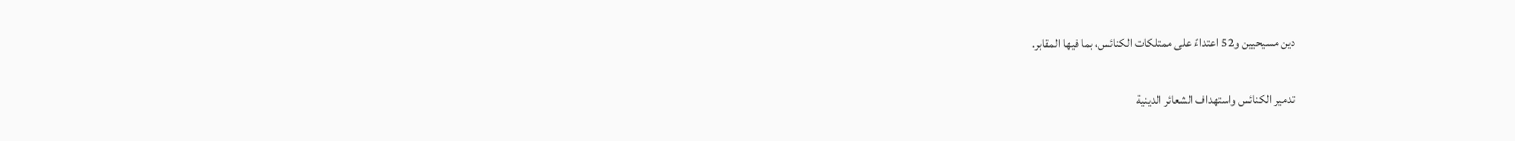دين مسيحيين و52 اعتداءً على ممتلكات الكنائس، بما فيها المقابر.

تدمير الكنائس واستهداف الشعائر الدينية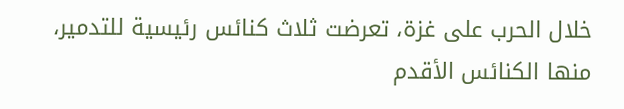خلال الحرب على غزة، تعرضت ثلاث كنائس رئيسية للتدمير، منها الكنائس الأقدم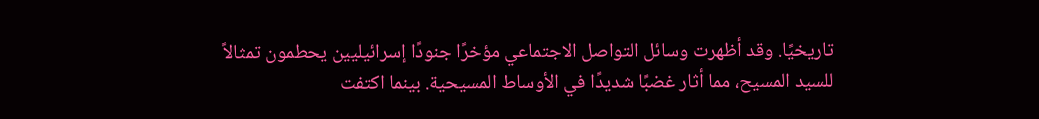تاريخيًا. وقد أظهرت وسائل التواصل الاجتماعي مؤخرًا جنودًا إسرائيليين يحطمون تمثالاً للسيد المسيح، مما أثار غضبًا شديدًا في الأوساط المسيحية. بينما اكتفت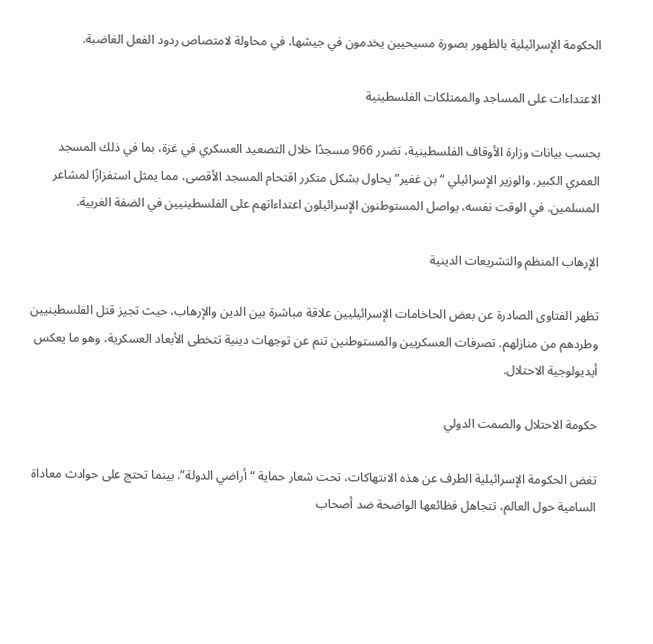الحكومة الإسرائيلية بالظهور بصورة مسيحيين يخدمون في جيشها، في محاولة لامتصاص ردود الفعل الغاضبة.

الاعتداءات على المساجد والممتلكات الفلسطينية

بحسب بيانات وزارة الأوقاف الفلسطينية، تضرر 966 مسجدًا خلال التصعيد العسكري في غزة، بما في ذلك المسجد العمري الكبير. والوزير الإسرائيلي “بن غفير” يحاول بشكل متكرر اقتحام المسجد الأقصى، مما يمثل استفزازًا لمشاعر المسلمين. في الوقت نفسه، يواصل المستوطنون الإسرائيلون اعتداءاتهم على الفلسطينيين في الضفة الغربية.

الإرهاب المنظم والتشريعات الدينية

تظهر الفتاوى الصادرة عن بعض الحاخامات الإسرائيليين علاقة مباشرة بين الدين والإرهاب، حيث تجيز قتل الفلسطينيين وطردهم من منازلهم. تصرفات العسكريين والمستوطنين تنم عن توجهات دينية تتخطى الأبعاد العسكرية، وهو ما يعكس أيديولوجية الاحتلال.

حكومة الاحتلال والصمت الدولي

تغض الحكومة الإسرائيلية الطرف عن هذه الانتهاكات، تحت شعار حماية “أراضي الدولة”. بينما تحتج على حوادث معاداة السامية حول العالم، تتجاهل فظائعها الواضحة ضد أصحاب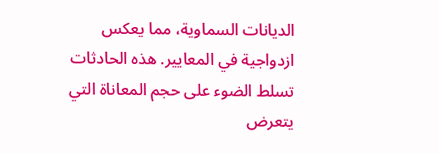الديانات السماوية، مما يعكس ازدواجية في المعايير. هذه الحادثات تسلط الضوء على حجم المعاناة التي يتعرض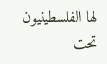لها الفلسطينيون تحت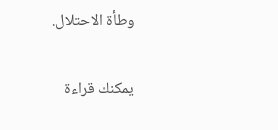وطأة الاحتلال.

يمكنك قراءة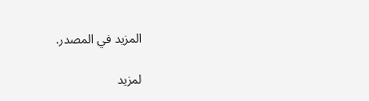المزيد في المصدر.

لمزيد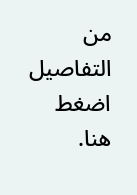من التفاصيل اضغط هنا.